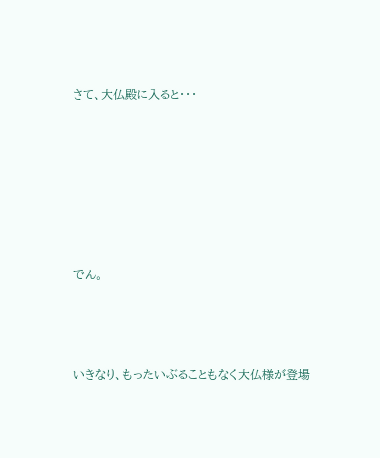さて、大仏殿に入ると・・・








でん。




いきなり、もったいぶることもなく大仏様が登場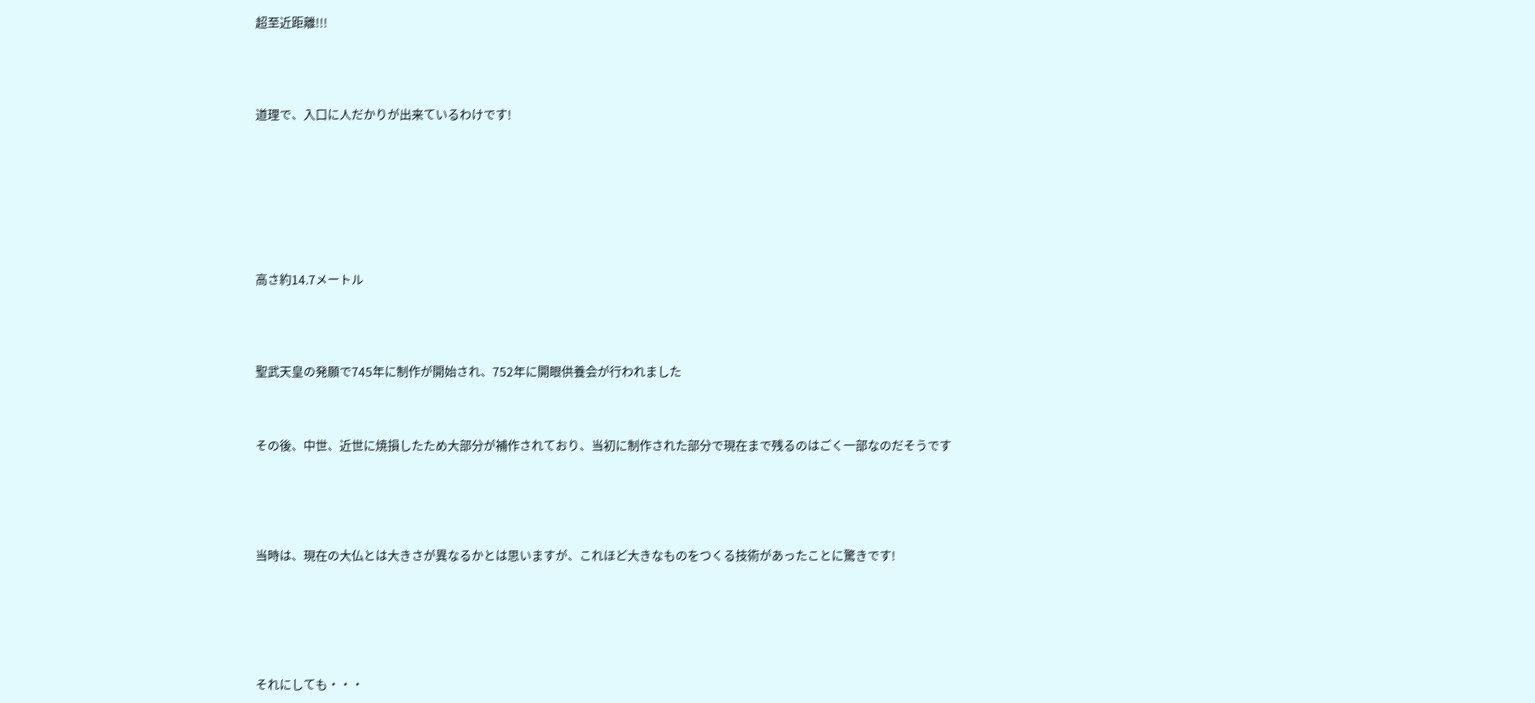超至近距離!!!




道理で、入口に人だかりが出来ているわけです!








高さ約14.7メートル




聖武天皇の発願で745年に制作が開始され、752年に開眼供養会が行われました



その後、中世、近世に焼損したため大部分が補作されており、当初に制作された部分で現在まで残るのはごく一部なのだそうです





当時は、現在の大仏とは大きさが異なるかとは思いますが、これほど大きなものをつくる技術があったことに驚きです!






それにしても・・・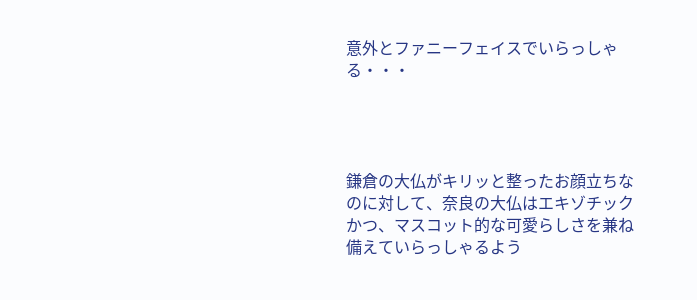意外とファニーフェイスでいらっしゃる・・・




鎌倉の大仏がキリッと整ったお顔立ちなのに対して、奈良の大仏はエキゾチックかつ、マスコット的な可愛らしさを兼ね備えていらっしゃるよう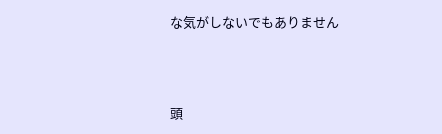な気がしないでもありません




頭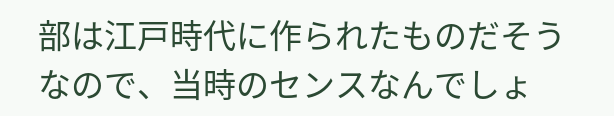部は江戸時代に作られたものだそうなので、当時のセンスなんでしょ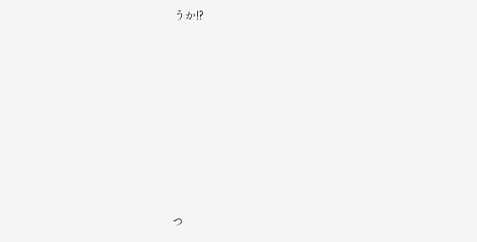うか!?









つ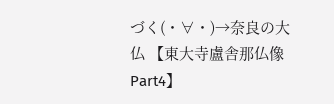づく(・∀・)→奈良の大仏 【東大寺盧舎那仏像 Part4】